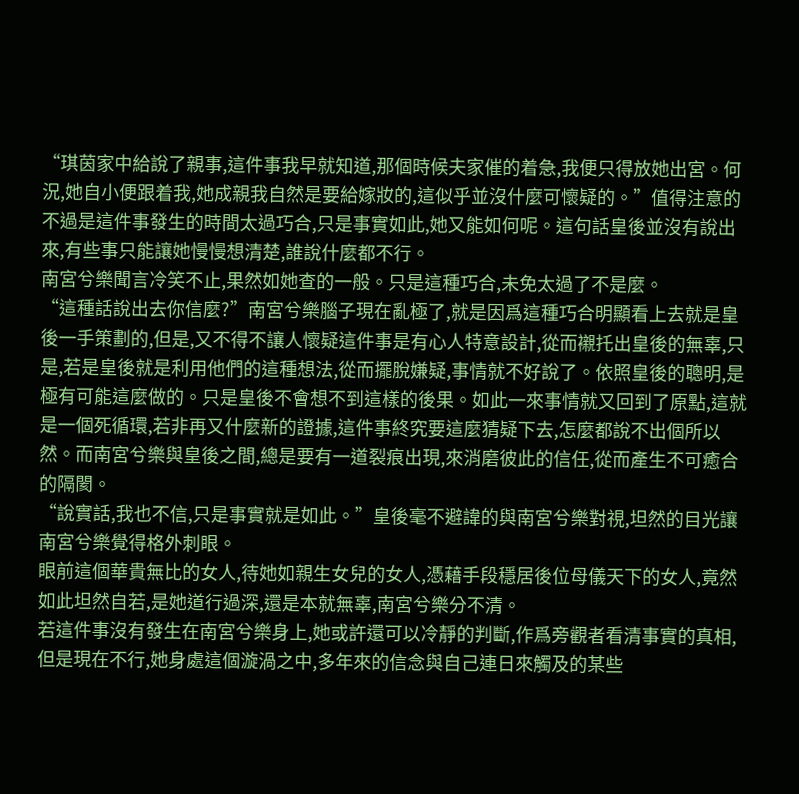“琪茵家中給說了親事,這件事我早就知道,那個時候夫家催的着急,我便只得放她出宮。何況,她自小便跟着我,她成親我自然是要給嫁妝的,這似乎並沒什麼可懷疑的。”值得注意的不過是這件事發生的時間太過巧合,只是事實如此,她又能如何呢。這句話皇後並沒有說出來,有些事只能讓她慢慢想清楚,誰說什麼都不行。
南宮兮樂聞言冷笑不止,果然如她查的一般。只是這種巧合,未免太過了不是麼。
“這種話說出去你信麼?”南宮兮樂腦子現在亂極了,就是因爲這種巧合明顯看上去就是皇後一手策劃的,但是,又不得不讓人懷疑這件事是有心人特意設計,從而襯托出皇後的無辜,只是,若是皇後就是利用他們的這種想法,從而擺脫嫌疑,事情就不好說了。依照皇後的聰明,是極有可能這麼做的。只是皇後不會想不到這樣的後果。如此一來事情就又回到了原點,這就是一個死循環,若非再又什麼新的證據,這件事終究要這麼猜疑下去,怎麼都說不出個所以然。而南宮兮樂與皇後之間,總是要有一道裂痕出現,來消磨彼此的信任,從而產生不可癒合的隔閡。
“說實話,我也不信,只是事實就是如此。”皇後毫不避諱的與南宮兮樂對視,坦然的目光讓南宮兮樂覺得格外刺眼。
眼前這個華貴無比的女人,待她如親生女兒的女人,憑藉手段穩居後位母儀天下的女人,竟然如此坦然自若,是她道行過深,還是本就無辜,南宮兮樂分不清。
若這件事沒有發生在南宮兮樂身上,她或許還可以冷靜的判斷,作爲旁觀者看清事實的真相,但是現在不行,她身處這個漩渦之中,多年來的信念與自己連日來觸及的某些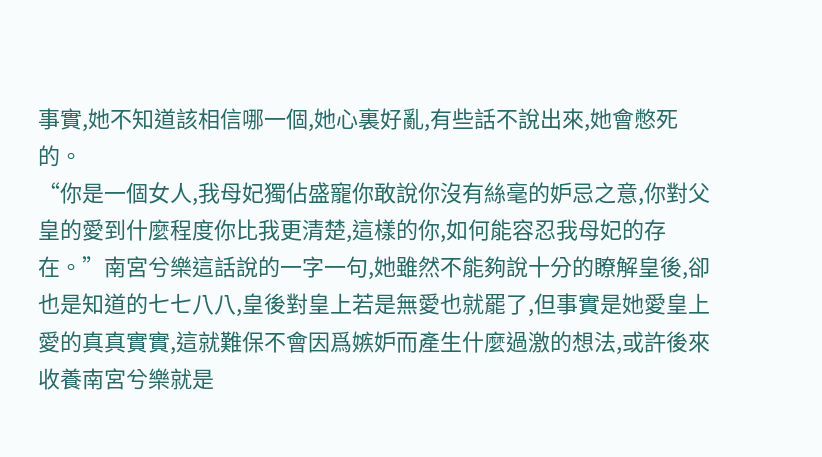事實,她不知道該相信哪一個,她心裏好亂,有些話不說出來,她會憋死的。
“你是一個女人,我母妃獨佔盛寵你敢說你沒有絲毫的妒忌之意,你對父皇的愛到什麼程度你比我更清楚,這樣的你,如何能容忍我母妃的存在。”南宮兮樂這話說的一字一句,她雖然不能夠說十分的瞭解皇後,卻也是知道的七七八八,皇後對皇上若是無愛也就罷了,但事實是她愛皇上愛的真真實實,這就難保不會因爲嫉妒而產生什麼過激的想法,或許後來收養南宮兮樂就是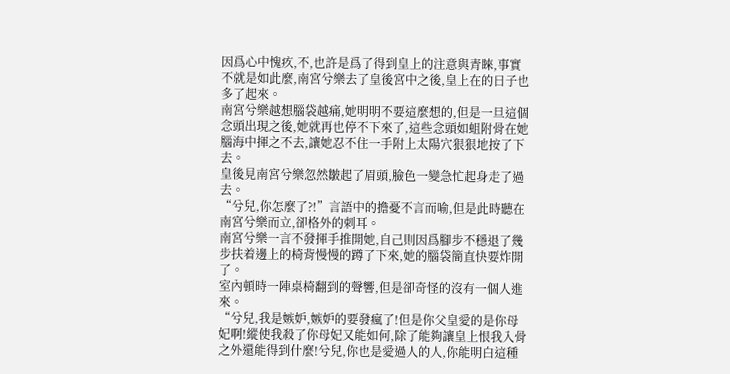因爲心中愧疚,不,也許是爲了得到皇上的注意與青睞,事實不就是如此麼,南宮兮樂去了皇後宮中之後,皇上在的日子也多了起來。
南宮兮樂越想腦袋越痛,她明明不要這麼想的,但是一旦這個念頭出現之後,她就再也停不下來了,這些念頭如蛆附骨在她腦海中揮之不去,讓她忍不住一手附上太陽穴狠狠地按了下去。
皇後見南宮兮樂忽然皺起了眉頭,臉色一變急忙起身走了過去。
“兮兒,你怎麼了?!”言語中的擔憂不言而喻,但是此時聽在南宮兮樂而立,卻格外的刺耳。
南宮兮樂一言不發揮手推開她,自己則因爲腳步不穩退了幾步扶着邊上的椅背慢慢的蹲了下來,她的腦袋簡直快要炸開了。
室內頓時一陣桌椅翻到的聲響,但是卻奇怪的沒有一個人進來。
“兮兒,我是嫉妒,嫉妒的要發瘋了!但是你父皇愛的是你母妃啊!縱使我殺了你母妃又能如何,除了能夠讓皇上恨我入骨之外還能得到什麼!兮兒,你也是愛過人的人,你能明白這種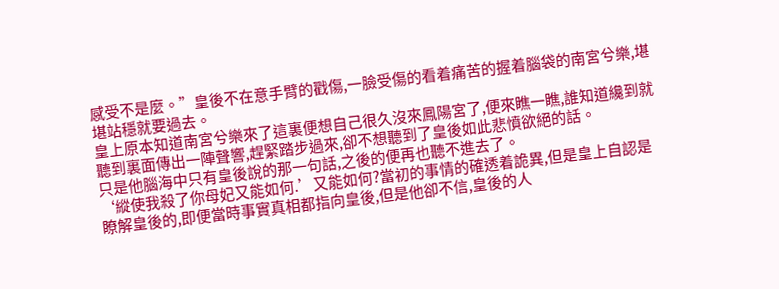感受不是麼。”皇後不在意手臂的戳傷,一臉受傷的看着痛苦的握着腦袋的南宮兮樂,堪堪站穩就要過去。
皇上原本知道南宮兮樂來了這裏便想自己很久沒來鳳陽宮了,便來瞧一瞧,誰知道纔到就聽到裏面傳出一陣聲響,趕緊踏步過來,卻不想聽到了皇後如此悲憤欲絕的話。
只是他腦海中只有皇後說的那一句話,之後的便再也聽不進去了。
‘縱使我殺了你母妃又能如何.’又能如何?當初的事情的確透着詭異,但是皇上自認是瞭解皇後的,即便當時事實真相都指向皇後,但是他卻不信,皇後的人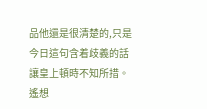品他還是很清楚的,只是今日這句含着歧義的話讓皇上頓時不知所措。遙想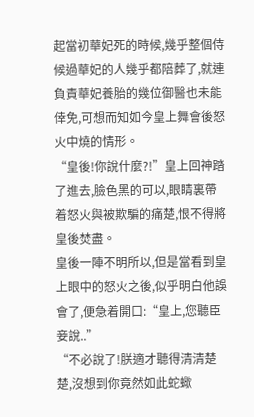起當初華妃死的時候,幾乎整個侍候過華妃的人幾乎都陪葬了,就連負責華妃養胎的幾位御醫也未能倖免,可想而知如今皇上舞會後怒火中燒的情形。
“皇後!你說什麼?!”皇上回神踏了進去,臉色黑的可以,眼睛裏帶着怒火與被欺騙的痛楚,恨不得將皇後焚盡。
皇後一陣不明所以,但是當看到皇上眼中的怒火之後,似乎明白他誤會了,便急着開口:“皇上,您聽臣妾說..”
“不必說了!朕適才聽得清清楚楚,沒想到你竟然如此蛇蠍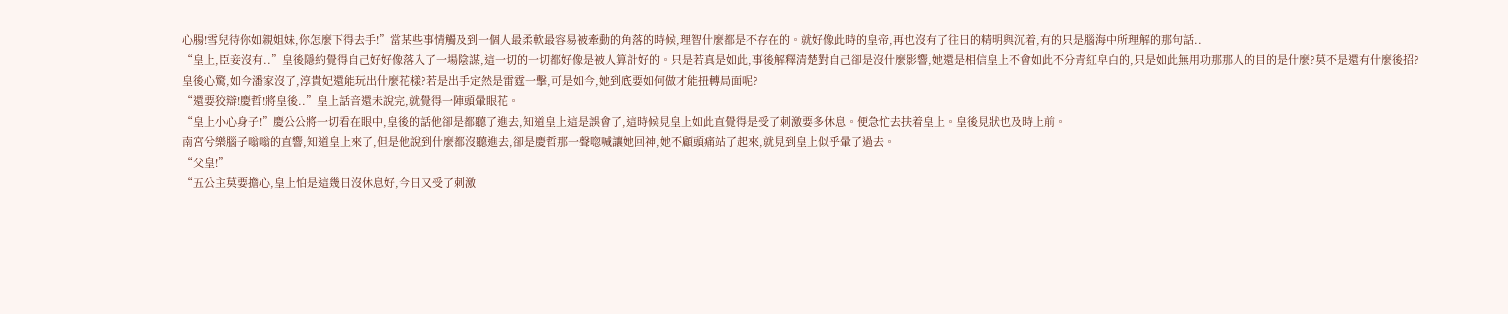心腸!雪兒待你如親姐妹,你怎麼下得去手!”當某些事情觸及到一個人最柔軟最容易被牽動的角落的時候,理智什麼都是不存在的。就好像此時的皇帝,再也沒有了往日的精明與沉着,有的只是腦海中所理解的那句話..
“皇上,臣妾沒有..”皇後隱約覺得自己好好像落入了一場陰謀,這一切的一切都好像是被人算計好的。只是若真是如此,事後解釋清楚對自己卻是沒什麼影響,她還是相信皇上不會如此不分青紅皁白的,只是如此無用功那那人的目的是什麼?莫不是還有什麼後招?
皇後心驚,如今潘家沒了,淳貴妃還能玩出什麼花樣?若是出手定然是雷霆一擊,可是如今,她到底要如何做才能扭轉局面呢?
“還要狡辯!慶哲!將皇後..”皇上話音還未說完,就覺得一陣頭暈眼花。
“皇上小心身子!”慶公公將一切看在眼中,皇後的話他卻是都聽了進去,知道皇上這是誤會了,這時候見皇上如此直覺得是受了刺激要多休息。便急忙去扶着皇上。皇後見狀也及時上前。
南宮兮樂腦子嗡嗡的直響,知道皇上來了,但是他說到什麼都沒聽進去,卻是慶哲那一聲唿喊讓她回神,她不顧頭痛站了起來,就見到皇上似乎暈了過去。
“父皇!”
“五公主莫要擔心,皇上怕是這幾日沒休息好,今日又受了刺激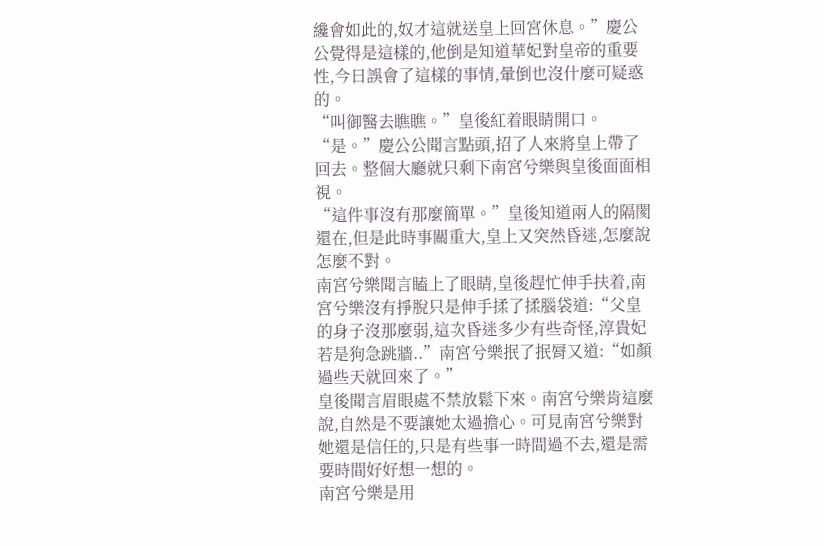纔會如此的,奴才這就送皇上回宮休息。”慶公公覺得是這樣的,他倒是知道華妃對皇帝的重要性,今日誤會了這樣的事情,暈倒也沒什麼可疑惑的。
“叫御醫去瞧瞧。”皇後紅着眼睛開口。
“是。”慶公公聞言點頭,招了人來將皇上帶了回去。整個大廳就只剩下南宮兮樂與皇後面面相視。
“這件事沒有那麼簡單。”皇後知道兩人的隔閡還在,但是此時事關重大,皇上又突然昏迷,怎麼說怎麼不對。
南宮兮樂聞言瞌上了眼睛,皇後趕忙伸手扶着,南宮兮樂沒有掙脫只是伸手揉了揉腦袋道:“父皇的身子沒那麼弱,這次昏迷多少有些奇怪,淳貴妃若是狗急跳牆..”南宮兮樂抿了抿脣又道:“如顏過些天就回來了。”
皇後聞言眉眼處不禁放鬆下來。南宮兮樂肯這麼說,自然是不要讓她太過擔心。可見南宮兮樂對她還是信任的,只是有些事一時間過不去,還是需要時間好好想一想的。
南宮兮樂是用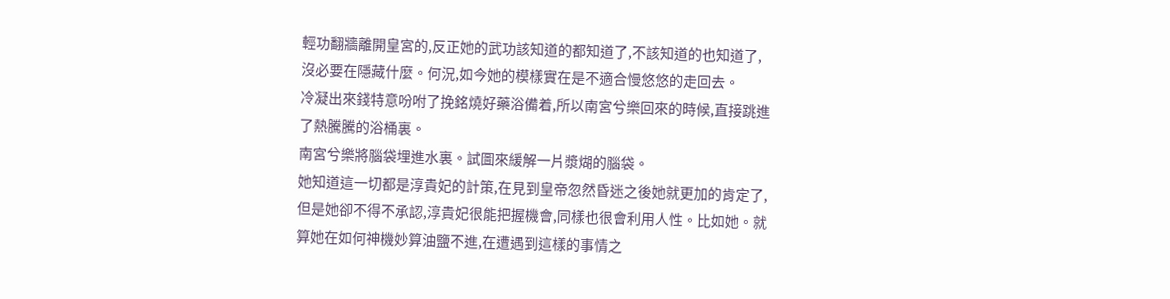輕功翻牆離開皇宮的,反正她的武功該知道的都知道了,不該知道的也知道了,沒必要在隱藏什麼。何況,如今她的模樣實在是不適合慢悠悠的走回去。
冷凝出來錢特意吩咐了挽銘燒好藥浴備着,所以南宮兮樂回來的時候,直接跳進了熱騰騰的浴桶裏。
南宮兮樂將腦袋埋進水裏。試圖來緩解一片漿煳的腦袋。
她知道這一切都是淳貴妃的計策,在見到皇帝忽然昏迷之後她就更加的肯定了,但是她卻不得不承認,淳貴妃很能把握機會,同樣也很會利用人性。比如她。就算她在如何神機妙算油鹽不進,在遭遇到這樣的事情之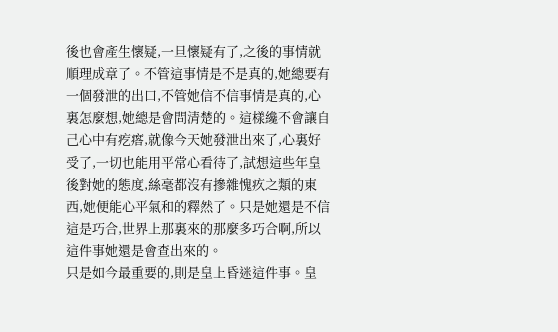後也會產生懷疑,一旦懷疑有了,之後的事情就順理成章了。不管這事情是不是真的,她總要有一個發泄的出口,不管她信不信事情是真的,心裏怎麼想,她總是會問清楚的。這樣纔不會讓自己心中有疙瘩,就像今天她發泄出來了,心裏好受了,一切也能用平常心看待了,試想這些年皇後對她的態度,絲毫都沒有摻雜愧疚之類的東西,她便能心平氣和的釋然了。只是她還是不信這是巧合,世界上那裏來的那麼多巧合啊,所以這件事她還是會查出來的。
只是如今最重要的,則是皇上昏迷這件事。皇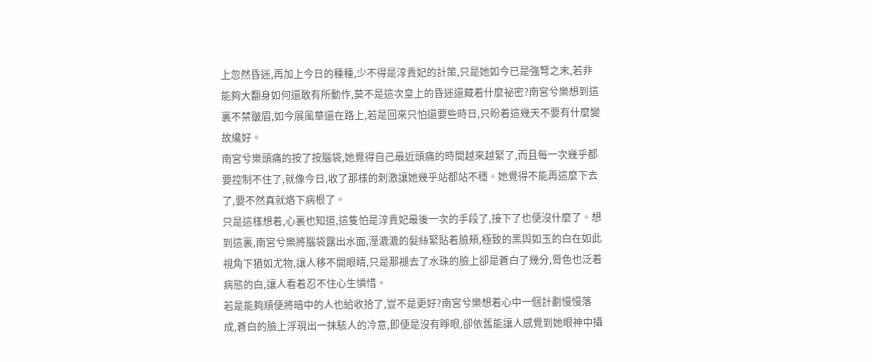上忽然昏迷,再加上今日的種種,少不得是淳貴妃的計策,只是她如今已是強弩之末,若非能夠大翻身如何還敢有所動作,莫不是這次皇上的昏迷還藏着什麼祕密?南宮兮樂想到這裏不禁皺眉,如今展風華還在路上,若是回來只怕還要些時日,只盼着這幾天不要有什麼變故纔好。
南宮兮樂頭痛的按了按腦袋,她覺得自己最近頭痛的時間越來越緊了,而且每一次幾乎都要控制不住了,就像今日,收了那樣的刺激讓她幾乎站都站不穩。她覺得不能再這麼下去了,要不然真就烙下病根了。
只是這樣想着,心裏也知道,這隻怕是淳貴妃最後一次的手段了,接下了也便沒什麼了。想到這裏,南宮兮樂將腦袋露出水面,溼漉漉的髮絲緊貼着臉頰,極致的黑與如玉的白在如此視角下猶如尤物,讓人移不開眼睛,只是那褪去了水珠的臉上卻是蒼白了幾分,脣色也泛着病態的白,讓人看着忍不住心生憐惜。
若是能夠順便將暗中的人也給收拾了,豈不是更好?南宮兮樂想着心中一個計劃慢慢落成,蒼白的臉上浮現出一抹駭人的冷意,即便是沒有睜眼,卻依舊能讓人感覺到她眼神中攝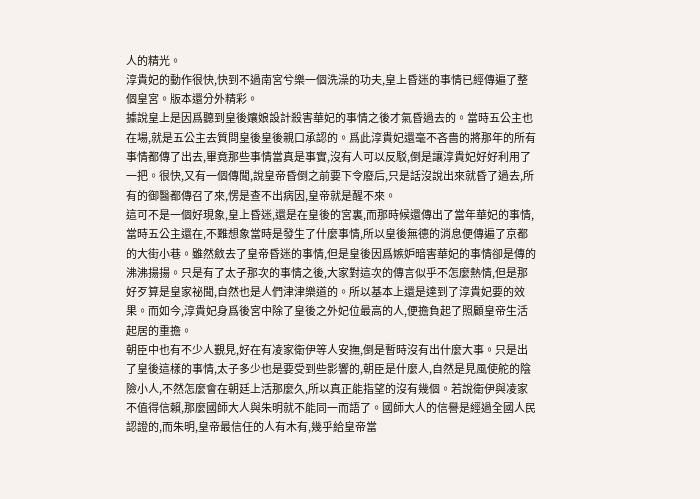人的精光。
淳貴妃的動作很快,快到不過南宮兮樂一個洗澡的功夫,皇上昏迷的事情已經傳遍了整個皇宮。版本還分外精彩。
據說皇上是因爲聽到皇後孃娘設計殺害華妃的事情之後才氣昏過去的。當時五公主也在場,就是五公主去質問皇後皇後親口承認的。爲此淳貴妃還毫不吝嗇的將那年的所有事情都傳了出去,畢竟那些事情當真是事實,沒有人可以反駁,倒是讓淳貴妃好好利用了一把。很快,又有一個傳聞,說皇帝昏倒之前要下令廢后,只是話沒說出來就昏了過去,所有的御醫都傳召了來,愣是查不出病因,皇帝就是醒不來。
這可不是一個好現象,皇上昏迷,還是在皇後的宮裏,而那時候還傳出了當年華妃的事情,當時五公主還在,不難想象當時是發生了什麼事情,所以皇後無德的消息便傳遍了京都的大街小巷。雖然斂去了皇帝昏迷的事情,但是皇後因爲嫉妒暗害華妃的事情卻是傳的沸沸揚揚。只是有了太子那次的事情之後,大家對這次的傳言似乎不怎麼熱情,但是那好歹算是皇家祕聞,自然也是人們津津樂道的。所以基本上還是達到了淳貴妃要的效果。而如今,淳貴妃身爲後宮中除了皇後之外妃位最高的人,便擔負起了照顧皇帝生活起居的重擔。
朝臣中也有不少人覲見,好在有凌家衛伊等人安撫,倒是暫時沒有出什麼大事。只是出了皇後這樣的事情,太子多少也是要受到些影響的,朝臣是什麼人,自然是見風使舵的陰險小人,不然怎麼會在朝廷上活那麼久,所以真正能指望的沒有幾個。若說衛伊與凌家不值得信賴,那麼國師大人與朱明就不能同一而語了。國師大人的信譽是經過全國人民認證的,而朱明,皇帝最信任的人有木有,幾乎給皇帝當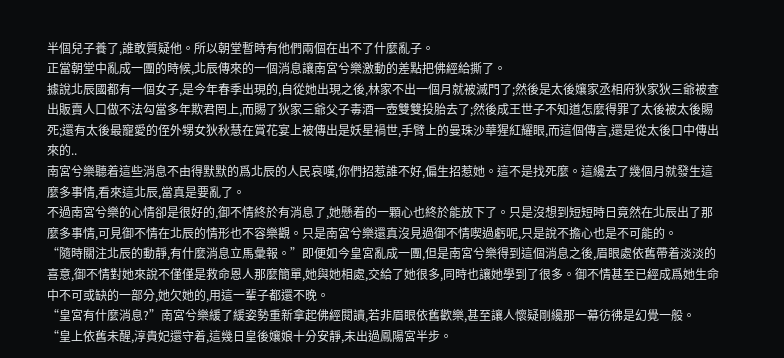半個兒子養了,誰敢質疑他。所以朝堂暫時有他們兩個在出不了什麼亂子。
正當朝堂中亂成一團的時候,北辰傳來的一個消息讓南宮兮樂激動的差點把佛經給撕了。
據說北辰國都有一個女子,是今年春季出現的,自從她出現之後,林家不出一個月就被滅門了;然後是太後孃家丞相府狄家狄三爺被查出販賣人口做不法勾當多年欺君罔上,而賜了狄家三爺父子毒酒一壺雙雙投胎去了;然後成王世子不知道怎麼得罪了太後被太後賜死;還有太後最寵愛的侄外甥女狄秋慧在賞花宴上被傳出是妖星禍世,手臂上的曼珠沙華猩紅耀眼,而這個傳言,還是從太後口中傳出來的..
南宮兮樂聽着這些消息不由得默默的爲北辰的人民哀嘆,你們招惹誰不好,偏生招惹她。這不是找死麼。這纔去了幾個月就發生這麼多事情,看來這北辰,當真是要亂了。
不過南宮兮樂的心情卻是很好的,御不情終於有消息了,她懸着的一顆心也終於能放下了。只是沒想到短短時日竟然在北辰出了那麼多事情,可見御不情在北辰的情形也不容樂觀。只是南宮兮樂還真沒見過御不情喫過虧呢,只是說不擔心也是不可能的。
“隨時關注北辰的動靜,有什麼消息立馬彙報。”即便如今皇宮亂成一團,但是南宮兮樂得到這個消息之後,眉眼處依舊帶着淡淡的喜意,御不情對她來說不僅僅是救命恩人那麼簡單,她與她相處,交給了她很多,同時也讓她學到了很多。御不情甚至已經成爲她生命中不可或缺的一部分,她欠她的,用這一輩子都還不晚。
“皇宮有什麼消息?”南宮兮樂緩了緩姿勢重新拿起佛經閱讀,若非眉眼依舊歡樂,甚至讓人懷疑剛纔那一幕彷彿是幻覺一般。
“皇上依舊未醒,淳貴妃還守着,這幾日皇後孃娘十分安靜,未出過鳳陽宮半步。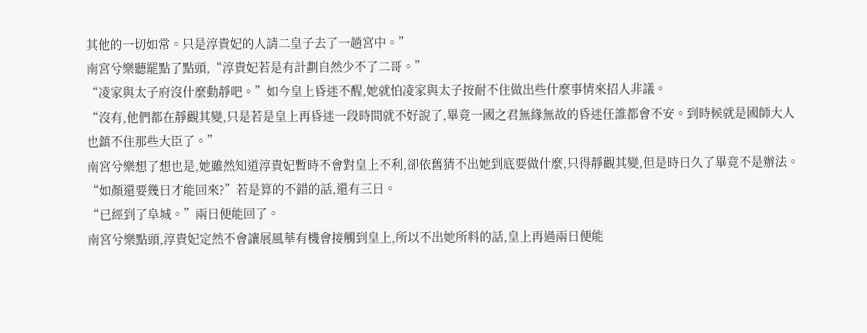其他的一切如常。只是淳貴妃的人請二皇子去了一趟宮中。”
南宮兮樂聽罷點了點頭,“淳貴妃若是有計劃自然少不了二哥。”
“凌家與太子府沒什麼動靜吧。”如今皇上昏迷不醒,她就怕凌家與太子按耐不住做出些什麼事情來招人非議。
“沒有,他們都在靜觀其變,只是若是皇上再昏迷一段時間就不好說了,畢竟一國之君無緣無故的昏迷任誰都會不安。到時候就是國師大人也鎮不住那些大臣了。”
南宮兮樂想了想也是,她雖然知道淳貴妃暫時不會對皇上不利,卻依舊猜不出她到底要做什麼,只得靜觀其變,但是時日久了畢竟不是辦法。
“如顏還要幾日才能回來?”若是算的不錯的話,還有三日。
“已經到了阜城。”兩日便能回了。
南宮兮樂點頭,淳貴妃定然不會讓展風華有機會接觸到皇上,所以不出她所料的話,皇上再過兩日便能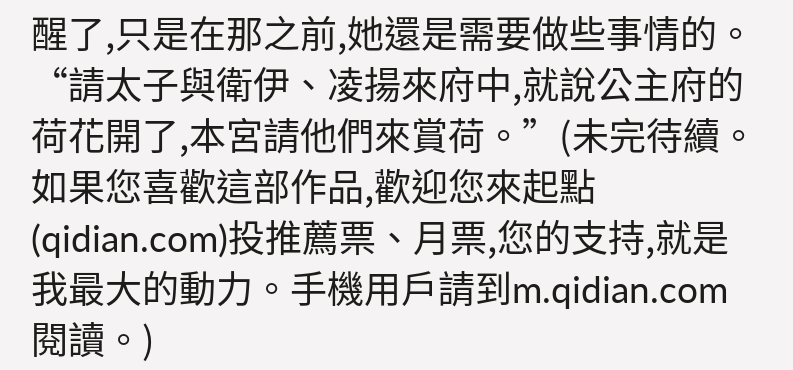醒了,只是在那之前,她還是需要做些事情的。
“請太子與衛伊、凌揚來府中,就說公主府的荷花開了,本宮請他們來賞荷。”(未完待續。如果您喜歡這部作品,歡迎您來起點(qidian.com)投推薦票、月票,您的支持,就是我最大的動力。手機用戶請到m.qidian.com閱讀。)